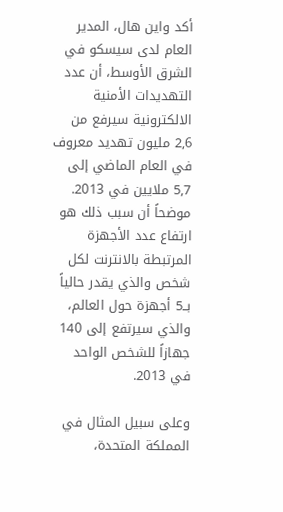أكد واين هال، المدير العام لدى سيسكو في الشرق الأوسط، أن عدد التهديدات الأمنية الالكترونية سيرفع من 2,6 مليون تهديد معروف في العام الماضي إلى 5,7 ملايين في 2013. موضحاً أن سبب ذلك هو ارتفاع عدد الأجهزة المرتبطة بالانترنت لكل شخص والذي يقدر حالياً بــ5 أجهزة حول العالم، والذي سيرتفع إلى 140 جهازاً للشخص الواحد في 2013.

وعلى سبيل المثال في المملكة المتحدة،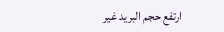ارتفع حجم البريد غير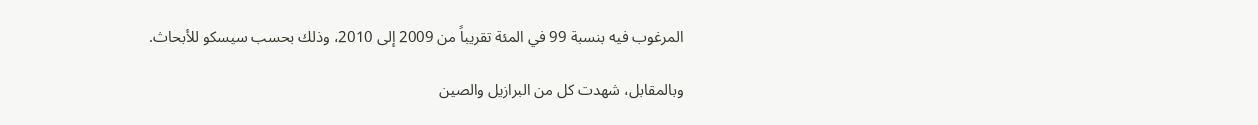المرغوب فيه بنسبة 99 في المئة تقريباً من 2009 إلى 2010، وذلك بحسب سيسكو للأبحاث.

وبالمقابل، شهدت كل من البرازيل والصين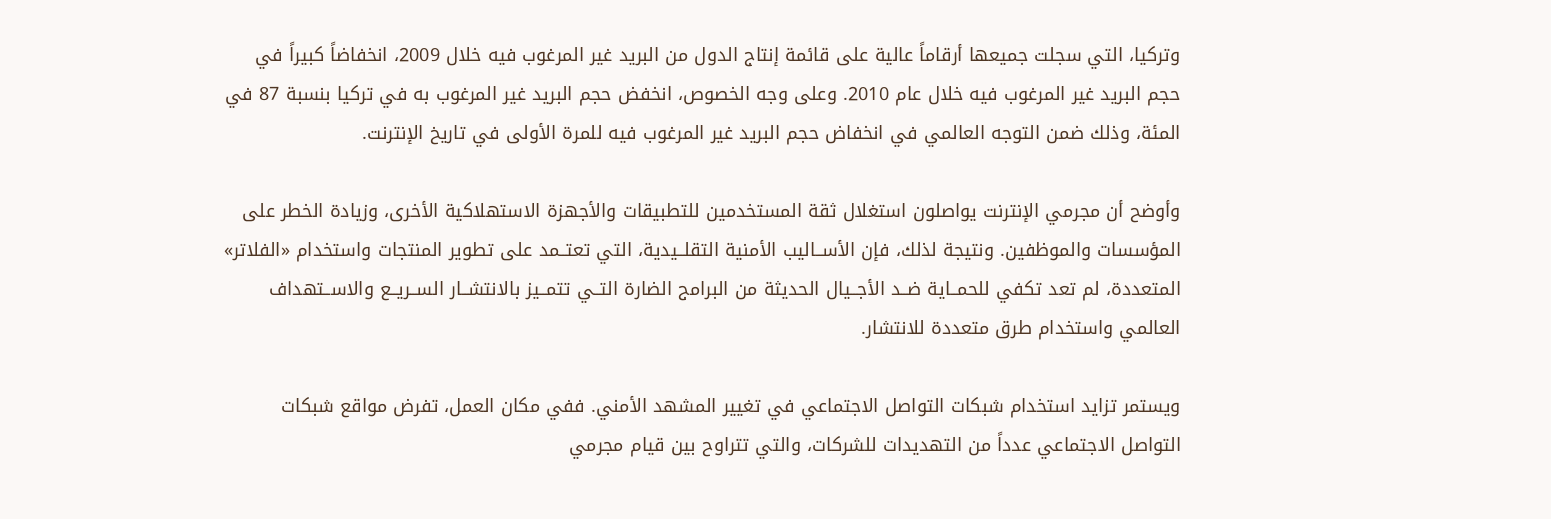وتركيا، التي سجلت جميعها أرقاماً عالية على قائمة إنتاج الدول من البريد غير المرغوب فيه خلال 2009، انخفاضاً كبيراً في حجم البريد غير المرغوب فيه خلال عام 2010. وعلى وجه الخصوص، انخفض حجم البريد غير المرغوب به في تركيا بنسبة 87 في المئة، وذلك ضمن التوجه العالمي في انخفاض حجم البريد غير المرغوب فيه للمرة الأولى في تاريخ الإنترنت.

وأوضح أن مجرمي الإنترنت يواصلون استغلال ثقة المستخدمين للتطبيقات والأجهزة الاستهلاكية الأخرى، وزيادة الخطر على المؤسسات والموظفين. ونتيجة لذلك، فإن الأســاليب الأمنية التقلــيدية، التي تعتــمد على تطوير المنتجات واستخدام «الفلاتر» المتعددة، لم تعد تكفي للحمــاية ضــد الأجــيال الحديثة من البرامج الضارة التــي تتمــيز بالانتشــار الســريــع والاســتهداف العالمي واستخدام طرق متعددة للانتشار.

ويستمر تزايد استخدام شبكات التواصل الاجتماعي في تغيير المشهد الأمني. ففي مكان العمل، تفرض مواقع شبكات التواصل الاجتماعي عدداً من التهديدات للشركات، والتي تتراوح بين قيام مجرمي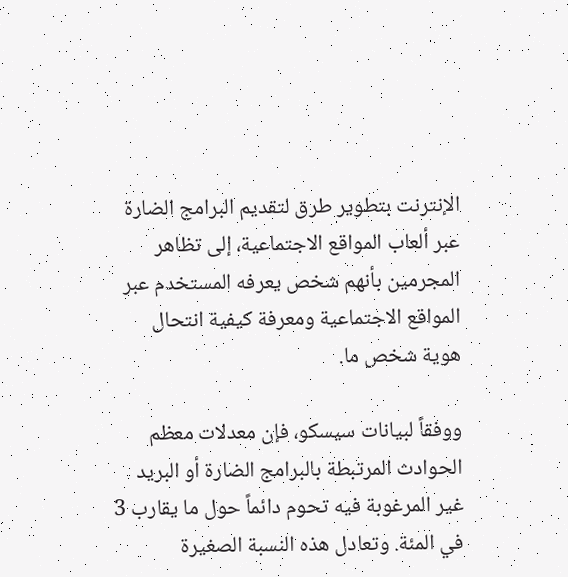الإنترنت بتطوير طرق لتقديم البرامج الضارة عبر ألعاب المواقع الاجتماعية، إلى تظاهر المجرمين بأنهم شخص يعرفه المستخدم عبر المواقع الاجتماعية ومعرفة كيفية انتحال هوية شخص ما.

ووفقاً لبيانات سيسكو، فإن معدلات معظم الحوادث المرتبطة بالبرامج الضارة أو البريد غير المرغوبة فيه تحوم دائماً حول ما يقارب 3 في المئة. وتعادل هذه النسبة الصغيرة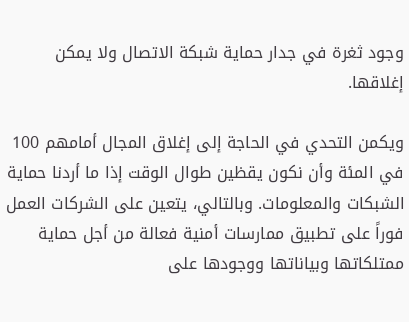وجود ثغرة في جدار حماية شبكة الاتصال ولا يمكن إغلاقها.

ويكمن التحدي في الحاجة إلى إغلاق المجال أمامهم 100 في المئة وأن نكون يقظين طوال الوقت إذا ما أردنا حماية الشبكات والمعلومات. وبالتالي، يتعين على الشركات العمل فوراً على تطبيق ممارسات أمنية فعالة من أجل حماية ممتلكاتها وبياناتها ووجودها على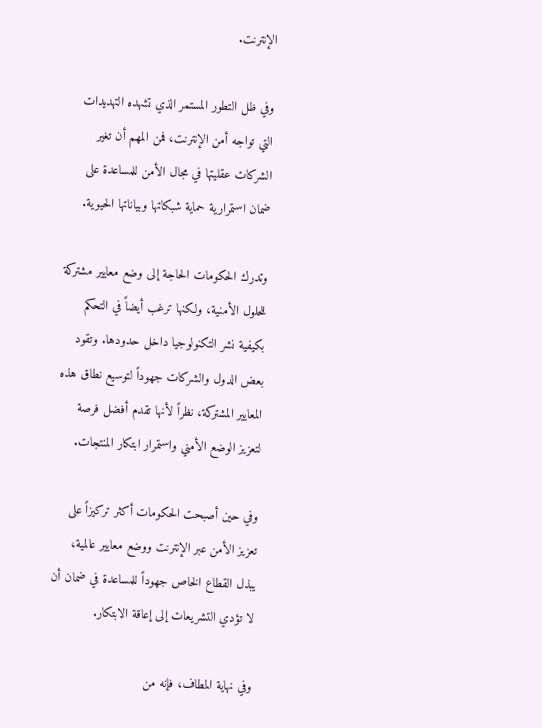الإنترنت.

وفي ظل التطور المستمر الذي تشهده التهديدات التي تواجه أمن الإنترنت، فمن المهم أن تغير الشركات عقليتها في مجال الأمن للمساعدة على ضمان استمرارية حماية شبكاتها وبياناتها الحيوية.

وتدرك الحكومات الحاجة إلى وضع معايير مشتركة للحلول الأمنية، ولكنها ترغب أيضاً في التحكم بكيفية نشر التكنولوجيا داخل حدودها. وتقود بعض الدول والشركات جهوداً لتوسيع نطاق هذه المعايير المشتركة، نظراً لأنها تقدم أفضل فرصة لتعزيز الوضع الأمني واستمرار ابتكار المنتجات.

وفي حين أصبحت الحكومات أكثر تركيزاً على تعزيز الأمن عبر الإنترنت ووضع معايير عالمية، يبذل القطاع الخاص جهوداً للمساعدة في ضمان أن لا تؤدي التشريعات إلى إعاقة الابتكار.

وفي نهاية المطاف، فإنه من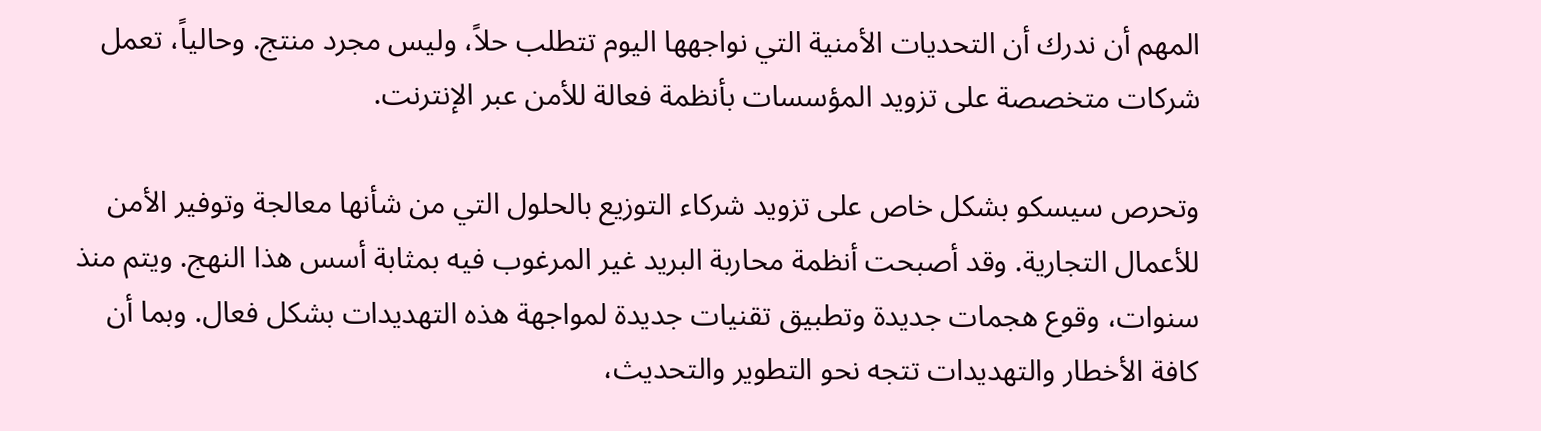المهم أن ندرك أن التحديات الأمنية التي نواجهها اليوم تتطلب حلاً، وليس مجرد منتج. وحالياً، تعمل شركات متخصصة على تزويد المؤسسات بأنظمة فعالة للأمن عبر الإنترنت.

وتحرص سيسكو بشكل خاص على تزويد شركاء التوزيع بالحلول التي من شأنها معالجة وتوفير الأمن للأعمال التجارية. وقد أصبحت أنظمة محاربة البريد غير المرغوب فيه بمثابة أسس هذا النهج. ويتم منذ سنوات، وقوع هجمات جديدة وتطبيق تقنيات جديدة لمواجهة هذه التهديدات بشكل فعال. وبما أن كافة الأخطار والتهديدات تتجه نحو التطوير والتحديث،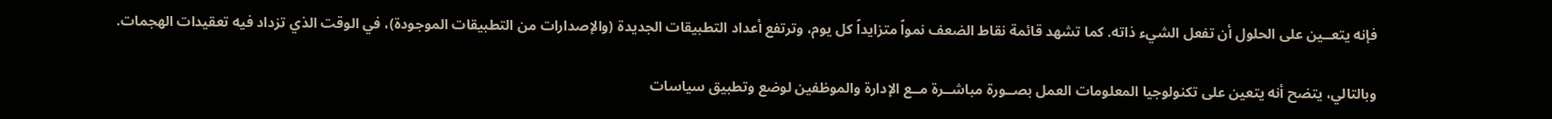فإنه يتعــين على الحلول أن تفعل الشيء ذاته. كما تشهد قائمة نقاط الضعف نمواً متزايداً كل يوم، وترتفع أعداد التطبيقات الجديدة (والإصدارات من التطبيقات الموجودة)، في الوقت الذي تزداد فيه تعقيدات الهجمات.

وبالتالي، يتضح أنه يتعين على تكنولوجيا المعلومات العمل بصــورة مباشــرة مــع الإدارة والموظفين لوضع وتطبيق سياسات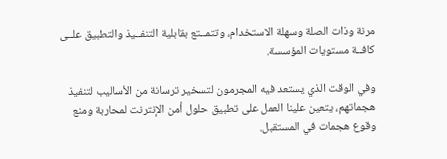مرنة وذات الصلة وسهلة الاستخدام، وتتمــتع بقابلية التنفــيذ والتطبيق علــى كافــة مستويات المؤسسة.

وفي الوقت الذي يستعد فيه المجرمون لتسخير ترسانة من الأساليب لتنفيذ هجماتهم، يتعين علينا العمل على تطبيق حلول أمن الإنترنت لمحاربة ومنع وقوع هجمات في المستقبل.